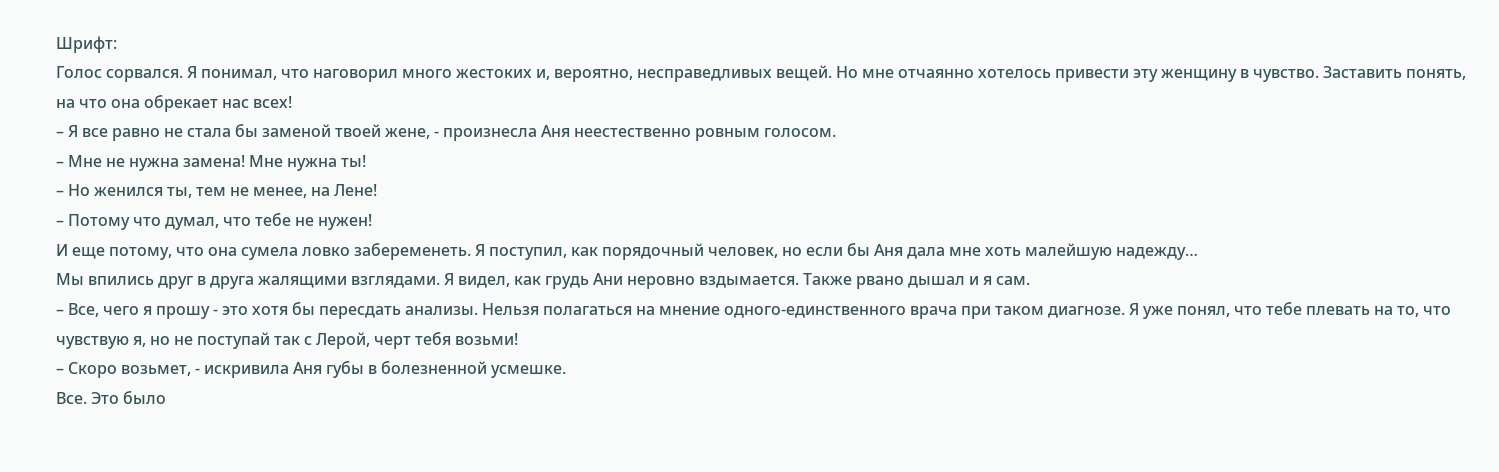Шрифт:
Голос сорвался. Я понимал, что наговорил много жестоких и, вероятно, несправедливых вещей. Но мне отчаянно хотелось привести эту женщину в чувство. Заставить понять, на что она обрекает нас всех!
– Я все равно не стала бы заменой твоей жене, - произнесла Аня неестественно ровным голосом.
– Мне не нужна замена! Мне нужна ты!
– Но женился ты, тем не менее, на Лене!
– Потому что думал, что тебе не нужен!
И еще потому, что она сумела ловко забеременеть. Я поступил, как порядочный человек, но если бы Аня дала мне хоть малейшую надежду…
Мы впились друг в друга жалящими взглядами. Я видел, как грудь Ани неровно вздымается. Также рвано дышал и я сам.
– Все, чего я прошу - это хотя бы пересдать анализы. Нельзя полагаться на мнение одного-единственного врача при таком диагнозе. Я уже понял, что тебе плевать на то, что чувствую я, но не поступай так с Лерой, черт тебя возьми!
– Скоро возьмет, - искривила Аня губы в болезненной усмешке.
Все. Это было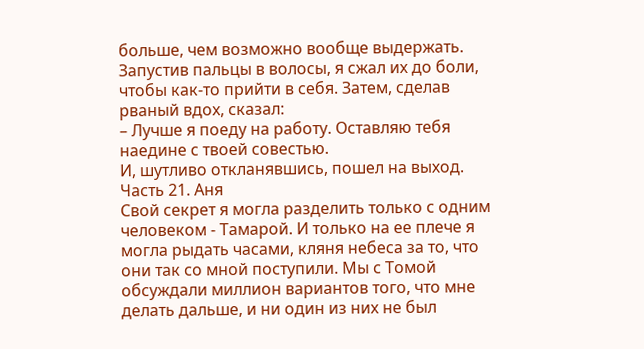больше, чем возможно вообще выдержать. Запустив пальцы в волосы, я сжал их до боли, чтобы как-то прийти в себя. Затем, сделав рваный вдох, сказал:
– Лучше я поеду на работу. Оставляю тебя наедине с твоей совестью.
И, шутливо откланявшись, пошел на выход.
Часть 21. Аня
Свой секрет я могла разделить только с одним человеком - Тамарой. И только на ее плече я могла рыдать часами, кляня небеса за то, что они так со мной поступили. Мы с Томой обсуждали миллион вариантов того, что мне делать дальше, и ни один из них не был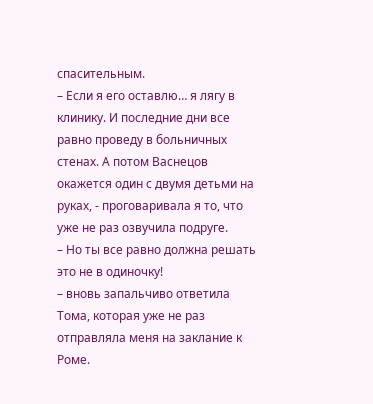спасительным.
– Если я его оставлю… я лягу в клинику. И последние дни все равно проведу в больничных стенах. А потом Васнецов окажется один с двумя детьми на руках, - проговаривала я то, что уже не раз озвучила подруге.
– Но ты все равно должна решать это не в одиночку!
– вновь запальчиво ответила Тома, которая уже не раз отправляла меня на заклание к Роме.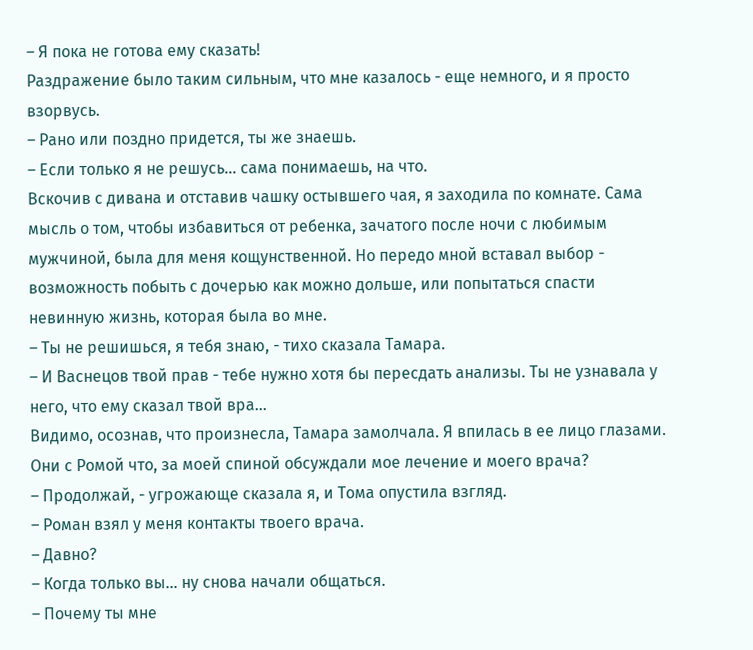– Я пока не готова ему сказать!
Раздражение было таким сильным, что мне казалось - еще немного, и я просто взорвусь.
– Рано или поздно придется, ты же знаешь.
– Если только я не решусь… сама понимаешь, на что.
Вскочив с дивана и отставив чашку остывшего чая, я заходила по комнате. Сама мысль о том, чтобы избавиться от ребенка, зачатого после ночи с любимым мужчиной, была для меня кощунственной. Но передо мной вставал выбор - возможность побыть с дочерью как можно дольше, или попытаться спасти невинную жизнь, которая была во мне.
– Ты не решишься, я тебя знаю, - тихо сказала Тамара.
– И Васнецов твой прав - тебе нужно хотя бы пересдать анализы. Ты не узнавала у него, что ему сказал твой вра…
Видимо, осознав, что произнесла, Тамара замолчала. Я впилась в ее лицо глазами. Они с Ромой что, за моей спиной обсуждали мое лечение и моего врача?
– Продолжай, - угрожающе сказала я, и Тома опустила взгляд.
– Роман взял у меня контакты твоего врача.
– Давно?
– Когда только вы… ну снова начали общаться.
– Почему ты мне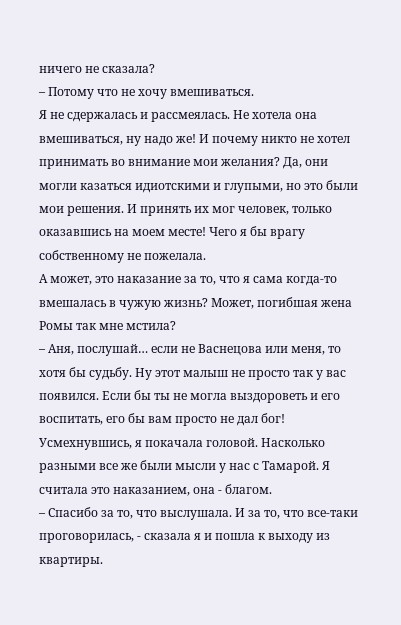ничего не сказала?
– Потому что не хочу вмешиваться.
Я не сдержалась и рассмеялась. Не хотела она вмешиваться, ну надо же! И почему никто не хотел принимать во внимание мои желания? Да, они могли казаться идиотскими и глупыми, но это были мои решения. И принять их мог человек, только оказавшись на моем месте! Чего я бы врагу собственному не пожелала.
А может, это наказание за то, что я сама когда-то вмешалась в чужую жизнь? Может, погибшая жена Ромы так мне мстила?
– Аня, послушай… если не Васнецова или меня, то хотя бы судьбу. Ну этот малыш не просто так у вас появился. Если бы ты не могла выздороветь и его воспитать, его бы вам просто не дал бог!
Усмехнувшись, я покачала головой. Насколько разными все же были мысли у нас с Тамарой. Я считала это наказанием, она - благом.
– Спасибо за то, что выслушала. И за то, что все-таки проговорилась, - сказала я и пошла к выходу из квартиры.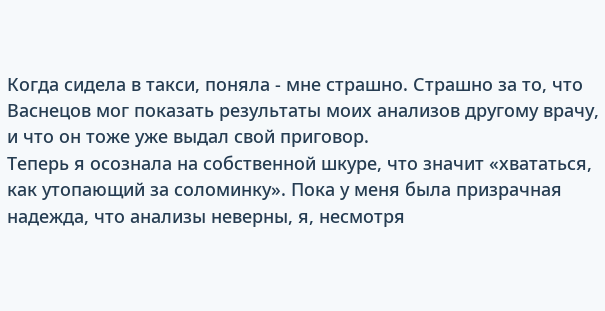Когда сидела в такси, поняла - мне страшно. Страшно за то, что Васнецов мог показать результаты моих анализов другому врачу, и что он тоже уже выдал свой приговор.
Теперь я осознала на собственной шкуре, что значит «хвататься, как утопающий за соломинку». Пока у меня была призрачная надежда, что анализы неверны, я, несмотря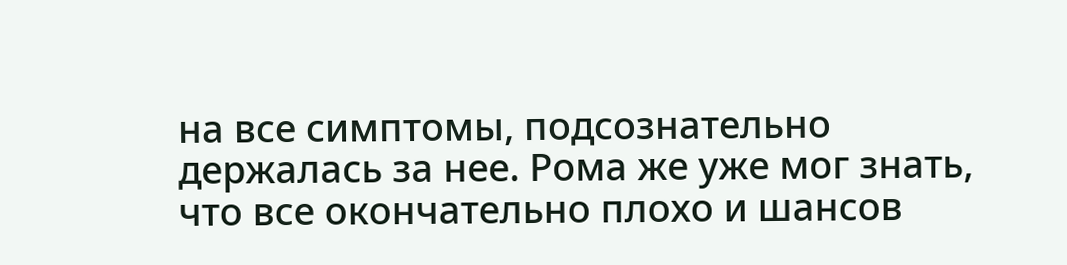на все симптомы, подсознательно держалась за нее. Рома же уже мог знать, что все окончательно плохо и шансов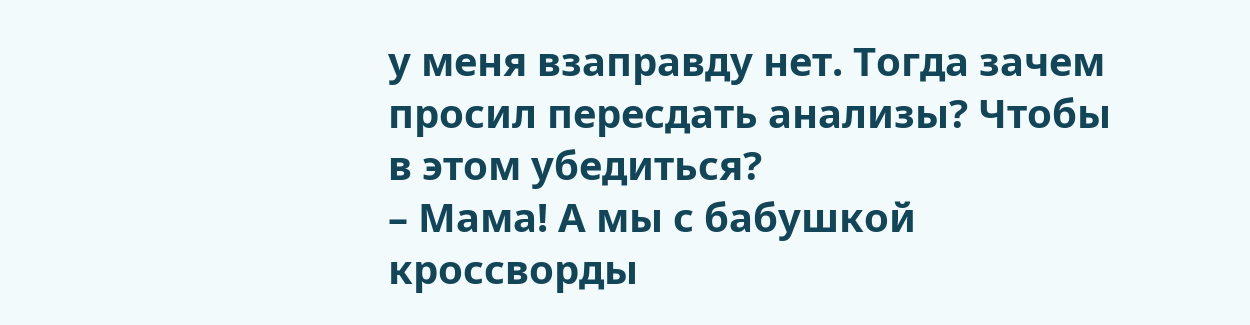у меня взаправду нет. Тогда зачем просил пересдать анализы? Чтобы в этом убедиться?
– Мама! А мы с бабушкой кроссворды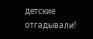детские отгадывали!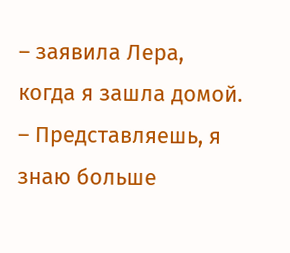– заявила Лера, когда я зашла домой.
– Представляешь, я знаю больше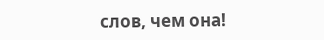слов, чем она!